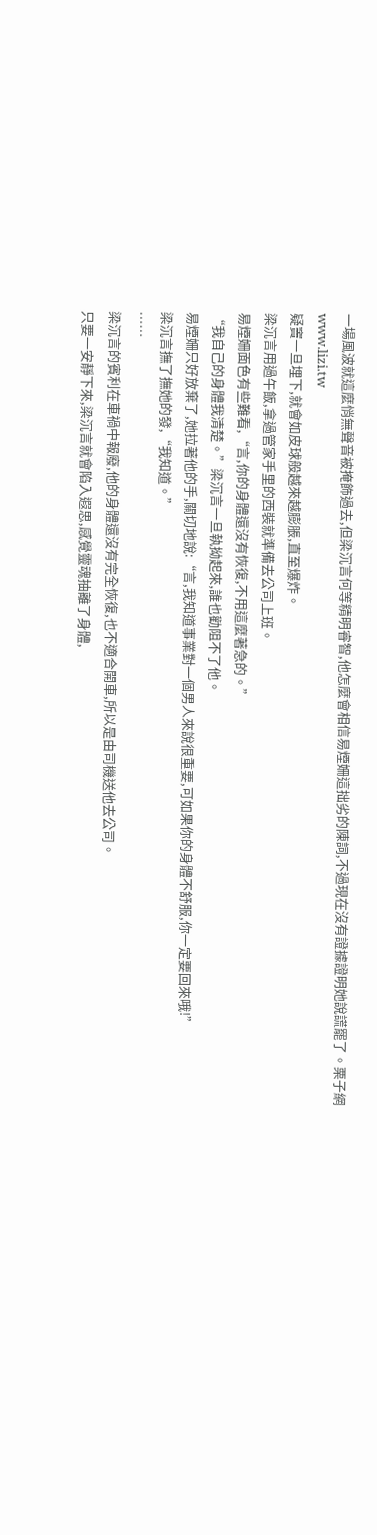一場風波就這麼悄無聲音被掩飾過去,但梁沉言何等精明睿智,他怎麼會相信易煙姍這拙劣的陳詞,不過現在沒有證據證明她說謊罷了。栗子網
www.lizi.tw
疑竇一旦埋下,就會如皮球般越來越膨脹,直至爆炸。
梁沉言用過午飯,拿過管家手里的西裝就準備去公司上班。
易煙姍面色有些難看,“言,你的身體還沒有恢復,不用這麼著急的。”
“我自己的身體我清楚。”梁沉言一旦執拗起來,誰也勸阻不了他。
易煙姍只好放棄了,她拉著他的手,關切地說:“言,我知道事業對一個男人來說很重要,可如果你的身體不舒服,你一定要回來哦!”
梁沉言撫了撫她的發,“我知道。”
……
梁沉言的賓利在車禍中報廢,他的身體還沒有完全恢復,也不適合開車,所以是由司機送他去公司。
只要一安靜下來,梁沉言就會陷入遐思,感覺靈魂抽離了身體,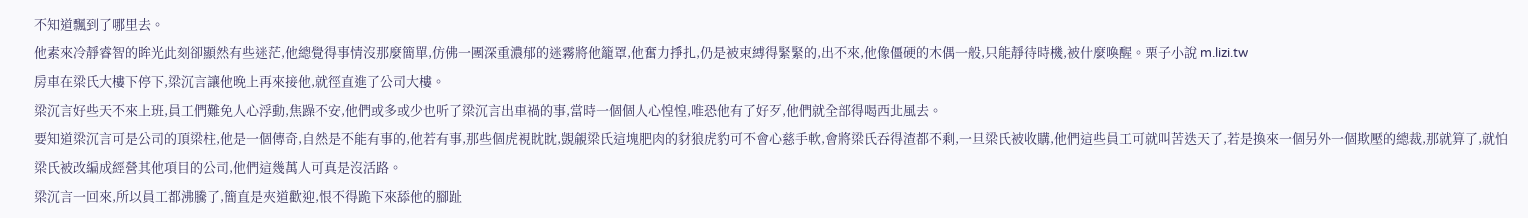不知道飄到了哪里去。
他素來冷靜睿智的眸光此刻卻顯然有些迷茫,他總覺得事情沒那麼簡單,仿佛一團深重濃郁的迷霧將他籠罩,他奮力掙扎,仍是被束縛得緊緊的,出不來,他像僵硬的木偶一般,只能靜待時機,被什麼喚醒。栗子小說 m.lizi.tw
房車在梁氏大樓下停下,梁沉言讓他晚上再來接他,就徑直進了公司大樓。
梁沉言好些天不來上班,員工們難免人心浮動,焦躁不安,他們或多或少也听了梁沉言出車禍的事,當時一個個人心惶惶,唯恐他有了好歹,他們就全部得喝西北風去。
要知道梁沉言可是公司的頂梁柱,他是一個傳奇,自然是不能有事的,他若有事,那些個虎視眈眈,覬覦梁氏這塊肥肉的豺狼虎豹可不會心慈手軟,會將梁氏吞得渣都不剩,一旦梁氏被收購,他們這些員工可就叫苦迭天了,若是換來一個另外一個欺壓的總裁,那就算了,就怕梁氏被改編成經營其他項目的公司,他們這幾萬人可真是沒活路。
梁沉言一回來,所以員工都沸騰了,簡直是夾道歡迎,恨不得跪下來舔他的腳趾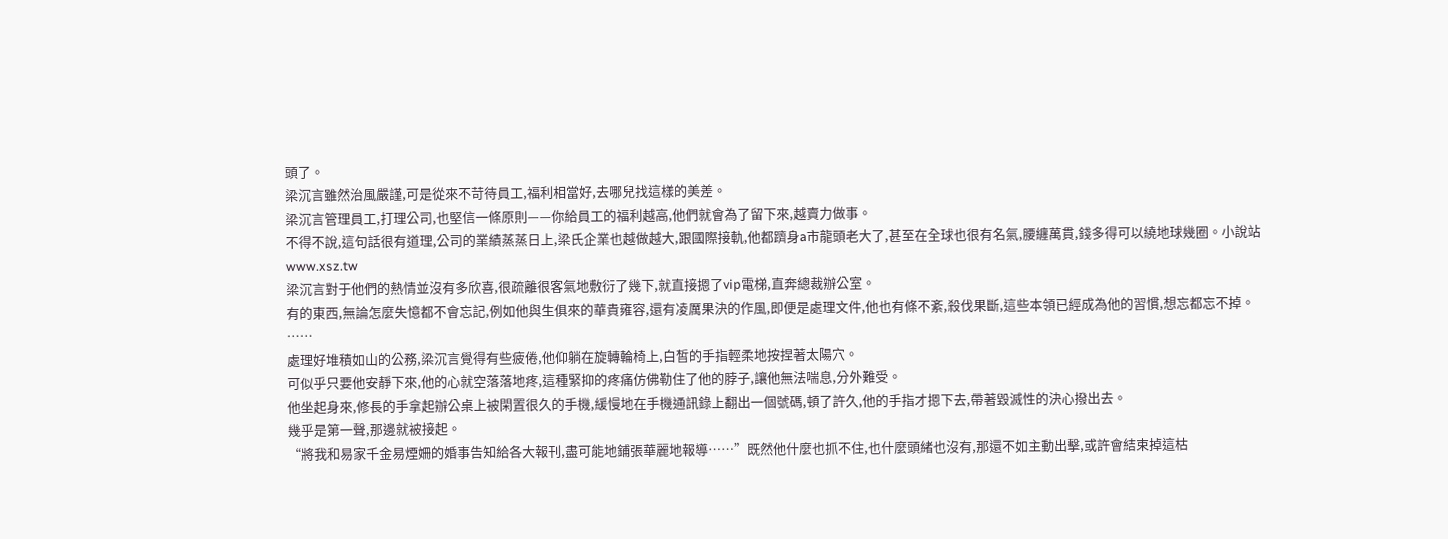頭了。
梁沉言雖然治風嚴謹,可是從來不苛待員工,福利相當好,去哪兒找這樣的美差。
梁沉言管理員工,打理公司,也堅信一條原則——你給員工的福利越高,他們就會為了留下來,越賣力做事。
不得不說,這句話很有道理,公司的業績蒸蒸日上,梁氏企業也越做越大,跟國際接軌,他都躋身a市龍頭老大了,甚至在全球也很有名氣,腰纏萬貫,錢多得可以繞地球幾圈。小說站
www.xsz.tw
梁沉言對于他們的熱情並沒有多欣喜,很疏離很客氣地敷衍了幾下,就直接摁了vip電梯,直奔總裁辦公室。
有的東西,無論怎麼失憶都不會忘記,例如他與生俱來的華貴雍容,還有凌厲果決的作風,即便是處理文件,他也有條不紊,殺伐果斷,這些本領已經成為他的習慣,想忘都忘不掉。
……
處理好堆積如山的公務,梁沉言覺得有些疲倦,他仰躺在旋轉輪椅上,白皙的手指輕柔地按捏著太陽穴。
可似乎只要他安靜下來,他的心就空落落地疼,這種緊抑的疼痛仿佛勒住了他的脖子,讓他無法喘息,分外難受。
他坐起身來,修長的手拿起辦公桌上被閑置很久的手機,緩慢地在手機通訊錄上翻出一個號碼,頓了許久,他的手指才摁下去,帶著毀滅性的決心撥出去。
幾乎是第一聲,那邊就被接起。
“將我和易家千金易煙姍的婚事告知給各大報刊,盡可能地鋪張華麗地報導……”既然他什麼也抓不住,也什麼頭緒也沒有,那還不如主動出擊,或許會結束掉這枯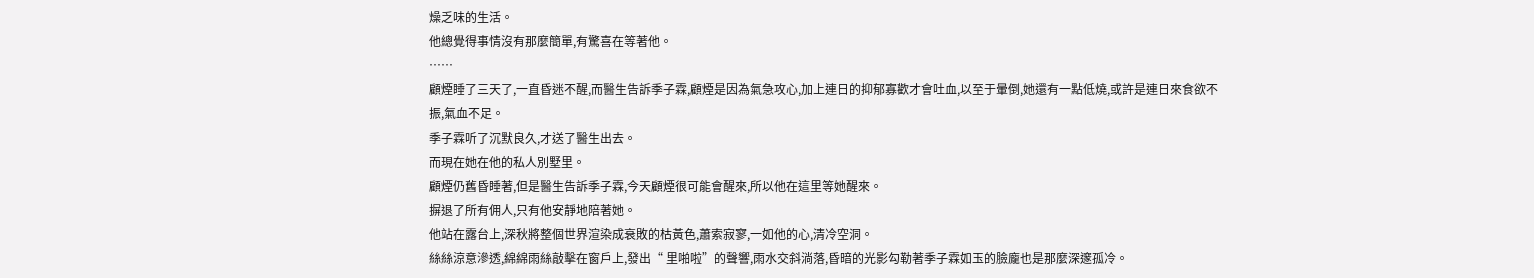燥乏味的生活。
他總覺得事情沒有那麼簡單,有驚喜在等著他。
……
顧煙睡了三天了,一直昏迷不醒,而醫生告訴季子霖,顧煙是因為氣急攻心,加上連日的抑郁寡歡才會吐血,以至于暈倒,她還有一點低燒,或許是連日來食欲不振,氣血不足。
季子霖听了沉默良久,才送了醫生出去。
而現在她在他的私人別墅里。
顧煙仍舊昏睡著,但是醫生告訴季子霖,今天顧煙很可能會醒來,所以他在這里等她醒來。
摒退了所有佣人,只有他安靜地陪著她。
他站在露台上,深秋將整個世界渲染成衰敗的枯黃色,蕭索寂寥,一如他的心,清冷空洞。
絲絲涼意滲透,綿綿雨絲敲擊在窗戶上,發出“ 里啪啦”的聲響,雨水交斜淌落,昏暗的光影勾勒著季子霖如玉的臉龐也是那麼深邃孤冷。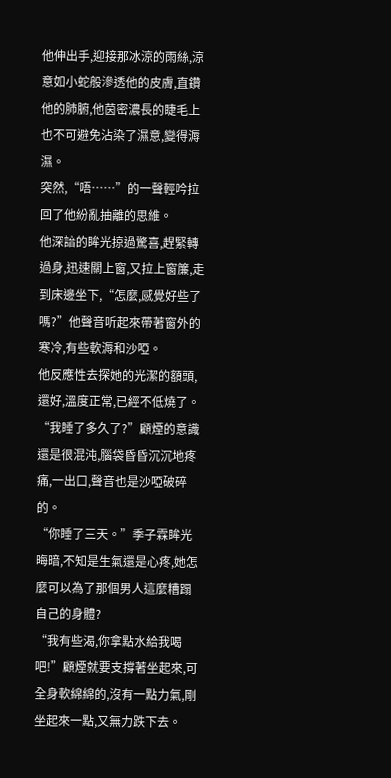他伸出手,迎接那冰涼的雨絲,涼意如小蛇般滲透他的皮膚,直鑽他的肺腑,他茵密濃長的睫毛上也不可避免沾染了濕意,變得溽濕。
突然,“唔……”的一聲輕吟拉回了他紛亂抽離的思維。
他深諳的眸光掠過驚喜,趕緊轉過身,迅速關上窗,又拉上窗簾,走到床邊坐下,“怎麼,感覺好些了嗎?”他聲音听起來帶著窗外的寒冷,有些軟溽和沙啞。
他反應性去探她的光潔的額頭,還好,溫度正常,已經不低燒了。
“我睡了多久了?”顧煙的意識還是很混沌,腦袋昏昏沉沉地疼痛,一出口,聲音也是沙啞破碎的。
“你睡了三天。”季子霖眸光晦暗,不知是生氣還是心疼,她怎麼可以為了那個男人這麼糟蹋自己的身體?
“我有些渴,你拿點水給我喝吧!”顧煙就要支撐著坐起來,可全身軟綿綿的,沒有一點力氣,剛坐起來一點,又無力跌下去。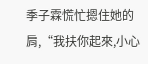季子霖慌忙摁住她的肩,“我扶你起來,小心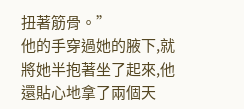扭著筋骨。”
他的手穿過她的腋下,就將她半抱著坐了起來,他還貼心地拿了兩個天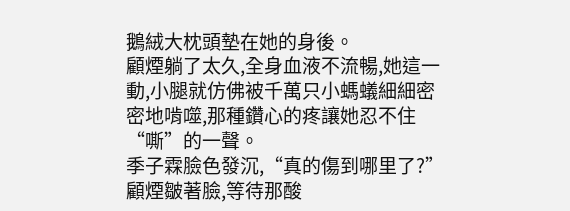鵝絨大枕頭墊在她的身後。
顧煙躺了太久,全身血液不流暢,她這一動,小腿就仿佛被千萬只小螞蟻細細密密地啃噬,那種鑽心的疼讓她忍不住“嘶”的一聲。
季子霖臉色發沉,“真的傷到哪里了?”
顧煙皺著臉,等待那酸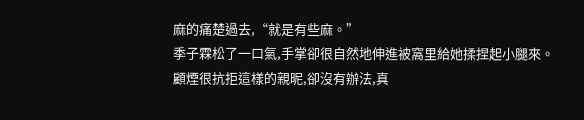麻的痛楚過去,“就是有些麻。”
季子霖松了一口氣,手掌卻很自然地伸進被窩里給她揉捏起小腿來。
顧煙很抗拒這樣的親昵,卻沒有辦法,真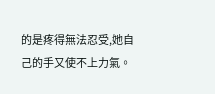的是疼得無法忍受,她自己的手又使不上力氣。